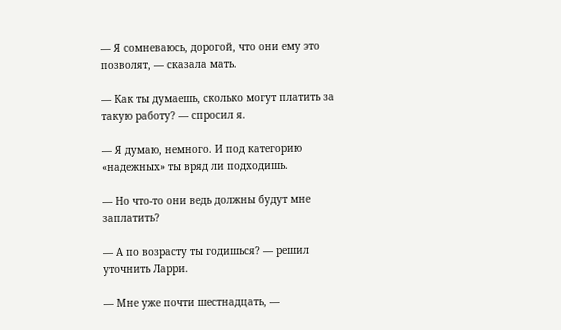— Я сомневаюсь, дорогой, что они ему это позволят, — сказала мать.

— Как ты думаешь, сколько могут платить за такую работу? — спросил я.

— Я думаю, немного. И под категорию «надежных» ты вряд ли подходишь.

— Но что-то они ведь должны будут мне заплатить?

— А по возрасту ты годишься? — решил уточнить Ларри.

— Мне уже почти шестнадцать, —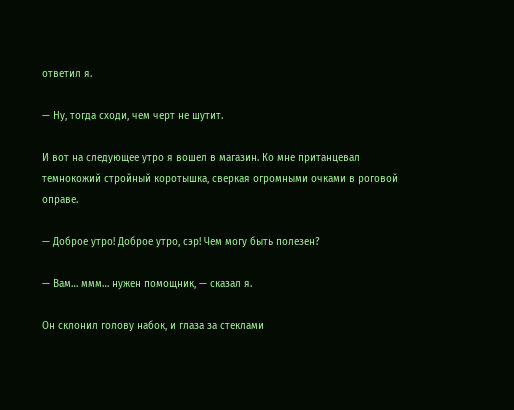ответил я.

— Ну, тогда сходи, чем черт не шутит.

И вот на следующее утро я вошел в магазин. Ко мне пританцевал темнокожий стройный коротышка, сверкая огромными очками в роговой оправе.

— Доброе утро! Доброе утро, сэр! Чем могу быть полезен?

— Вам… ммм… нужен помощник, — сказал я.

Он склонил голову набок, и глаза за стеклами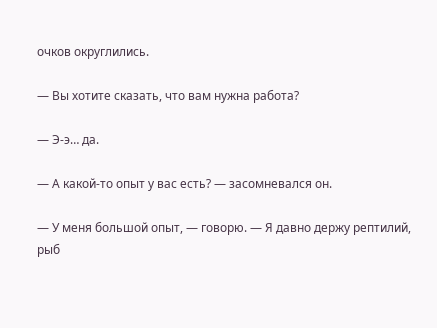очков округлились.

— Вы хотите сказать, что вам нужна работа?

— Э-э… да.

— А какой-то опыт у вас есть? — засомневался он.

— У меня большой опыт, — говорю. — Я давно держу рептилий, рыб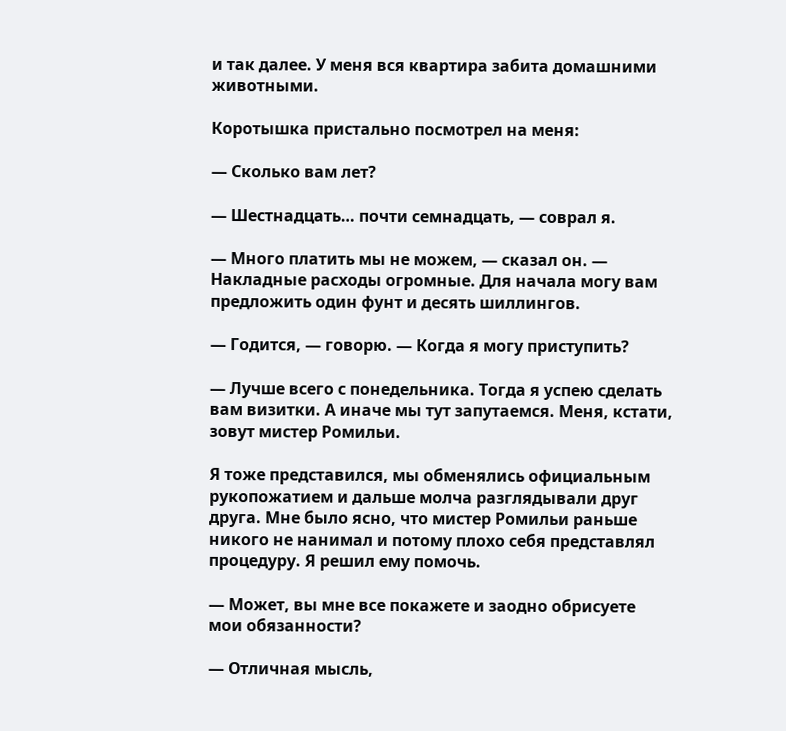и так далее. У меня вся квартира забита домашними животными.

Коротышка пристально посмотрел на меня:

— Сколько вам лет?

— Шестнадцать… почти семнадцать, — соврал я.

— Много платить мы не можем, — сказал он. — Накладные расходы огромные. Для начала могу вам предложить один фунт и десять шиллингов.

— Годится, — говорю. — Когда я могу приступить?

— Лучше всего с понедельника. Тогда я успею сделать вам визитки. А иначе мы тут запутаемся. Меня, кстати, зовут мистер Ромильи.

Я тоже представился, мы обменялись официальным рукопожатием и дальше молча разглядывали друг друга. Мне было ясно, что мистер Ромильи раньше никого не нанимал и потому плохо себя представлял процедуру. Я решил ему помочь.

— Может, вы мне все покажете и заодно обрисуете мои обязанности?

— Отличная мысль,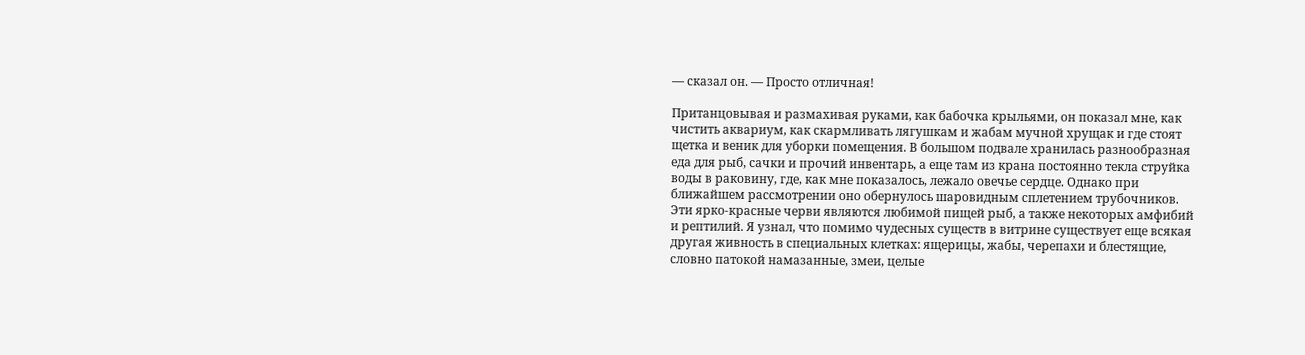— сказал он. — Просто отличная!

Пританцовывая и размахивая руками, как бабочка крыльями, он показал мне, как чистить аквариум, как скармливать лягушкам и жабам мучной хрущак и где стоят щетка и веник для уборки помещения. В большом подвале хранилась разнообразная еда для рыб, сачки и прочий инвентарь, а еще там из крана постоянно текла струйка воды в раковину, где, как мне показалось, лежало овечье сердце. Однако при ближайшем рассмотрении оно обернулось шаровидным сплетением трубочников. Эти ярко-красные черви являются любимой пищей рыб, а также некоторых амфибий и рептилий. Я узнал, что помимо чудесных существ в витрине существует еще всякая другая живность в специальных клетках: ящерицы, жабы, черепахи и блестящие, словно патокой намазанные, змеи, целые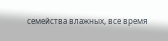семейства влажных, все время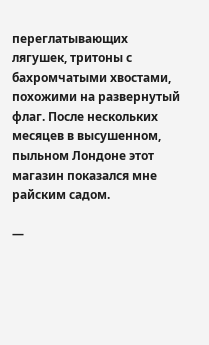переглатывающих лягушек, тритоны с бахромчатыми хвостами, похожими на развернутый флаг. После нескольких месяцев в высушенном, пыльном Лондоне этот магазин показался мне райским садом.

—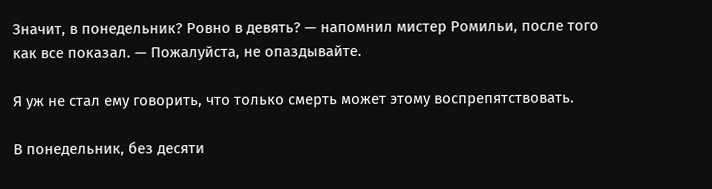Значит, в понедельник? Ровно в девять? — напомнил мистер Ромильи, после того как все показал. — Пожалуйста, не опаздывайте.

Я уж не стал ему говорить, что только смерть может этому воспрепятствовать.

В понедельник, без десяти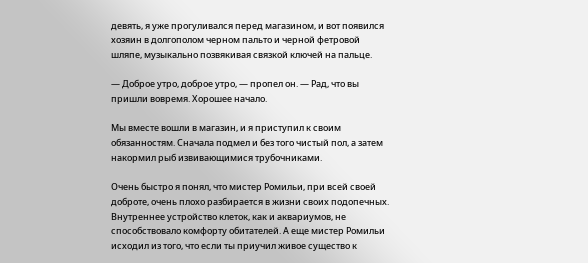девять, я уже прогуливался перед магазином, и вот появился хозяин в долгополом черном пальто и черной фетровой шляпе, музыкально позвякивая связкой ключей на пальце.

— Доброе утро, доброе утро, — пропел он. — Рад, что вы пришли вовремя. Хорошее начало.

Мы вместе вошли в магазин, и я приступил к своим обязанностям. Сначала подмел и без того чистый пол, а затем накормил рыб извивающимися трубочниками.

Очень быстро я понял, что мистер Ромильи, при всей своей доброте, очень плохо разбирается в жизни своих подопечных. Внутреннее устройство клеток, как и аквариумов, не способствовало комфорту обитателей. А еще мистер Ромильи исходил из того, что если ты приучил живое существо к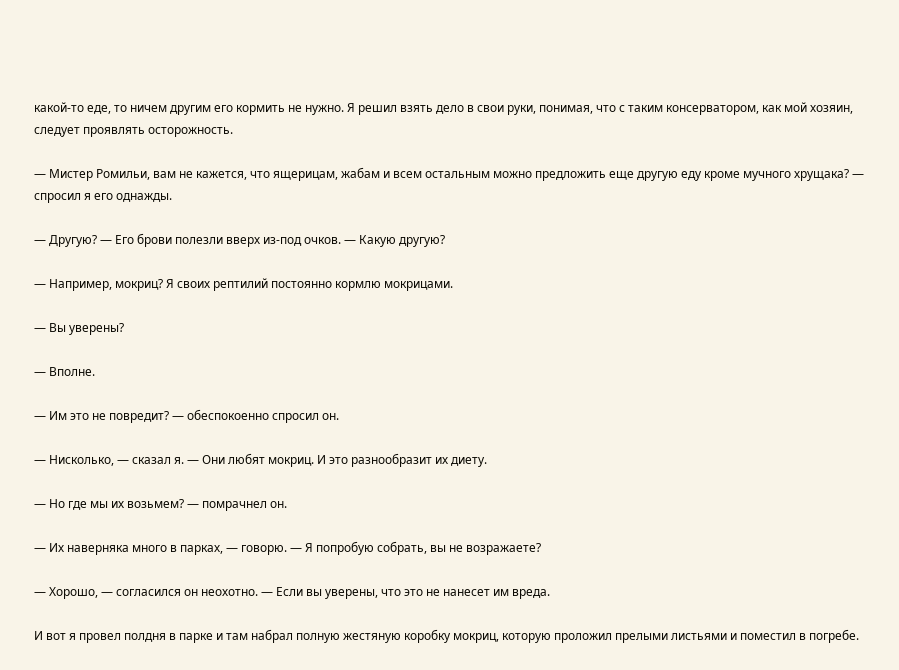какой-то еде, то ничем другим его кормить не нужно. Я решил взять дело в свои руки, понимая, что с таким консерватором, как мой хозяин, следует проявлять осторожность.

— Мистер Ромильи, вам не кажется, что ящерицам, жабам и всем остальным можно предложить еще другую еду кроме мучного хрущака? — спросил я его однажды.

— Другую? — Его брови полезли вверх из-под очков. — Какую другую?

— Например, мокриц? Я своих рептилий постоянно кормлю мокрицами.

— Вы уверены?

— Вполне.

— Им это не повредит? — обеспокоенно спросил он.

— Нисколько, — сказал я. — Они любят мокриц. И это разнообразит их диету.

— Но где мы их возьмем? — помрачнел он.

— Их наверняка много в парках, — говорю. — Я попробую собрать, вы не возражаете?

— Хорошо, — согласился он неохотно. — Если вы уверены, что это не нанесет им вреда.

И вот я провел полдня в парке и там набрал полную жестяную коробку мокриц, которую проложил прелыми листьями и поместил в погребе.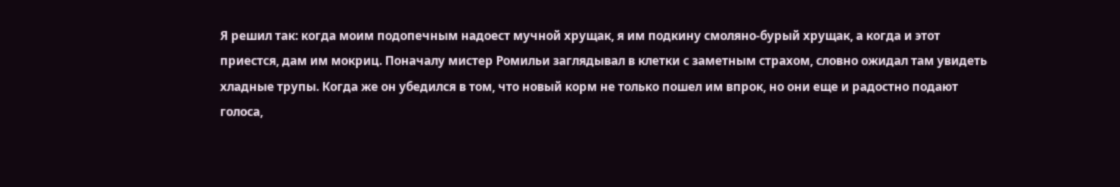Я решил так: когда моим подопечным надоест мучной хрущак, я им подкину смоляно-бурый хрущак, а когда и этот приестся, дам им мокриц. Поначалу мистер Ромильи заглядывал в клетки с заметным страхом, словно ожидал там увидеть хладные трупы. Когда же он убедился в том, что новый корм не только пошел им впрок, но они еще и радостно подают голоса,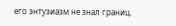его энтузиазм не знал границ.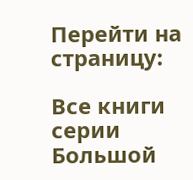Перейти на страницу:

Все книги серии Большой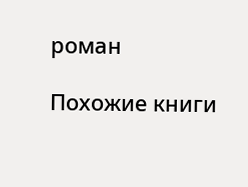роман

Похожие книги